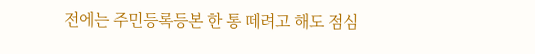전에는 주민등록등본 한 통 떼려고 해도 점심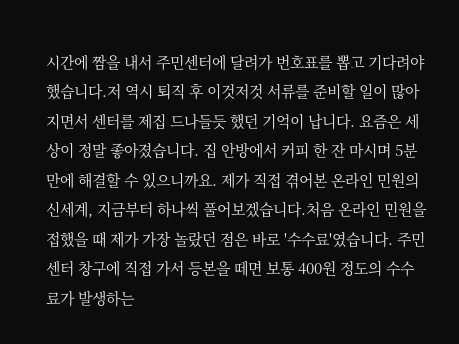시간에 짬을 내서 주민센터에 달려가 번호표를 뽑고 기다려야 했습니다.저 역시 퇴직 후 이것저것 서류를 준비할 일이 많아지면서 센터를 제집 드나들듯 했던 기억이 납니다. 요즘은 세상이 정말 좋아졌습니다. 집 안방에서 커피 한 잔 마시며 5분 만에 해결할 수 있으니까요. 제가 직접 겪어본 온라인 민원의 신세계, 지금부터 하나씩 풀어보겠습니다.처음 온라인 민원을 접했을 때 제가 가장 놀랐던 점은 바로 '수수료'였습니다. 주민센터 창구에 직접 가서 등본을 떼면 보통 400원 정도의 수수료가 발생하는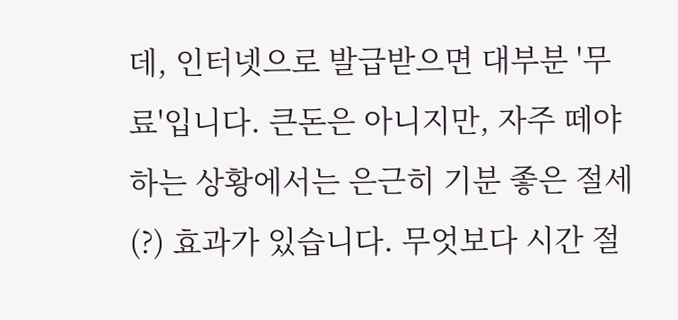데, 인터넷으로 발급받으면 대부분 '무료'입니다. 큰돈은 아니지만, 자주 떼야 하는 상황에서는 은근히 기분 좋은 절세(?) 효과가 있습니다. 무엇보다 시간 절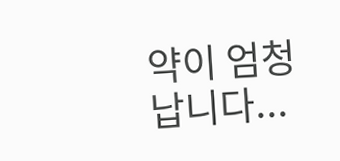약이 엄청납니다...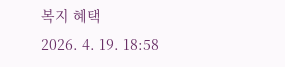복지 혜택
2026. 4. 19. 18:58